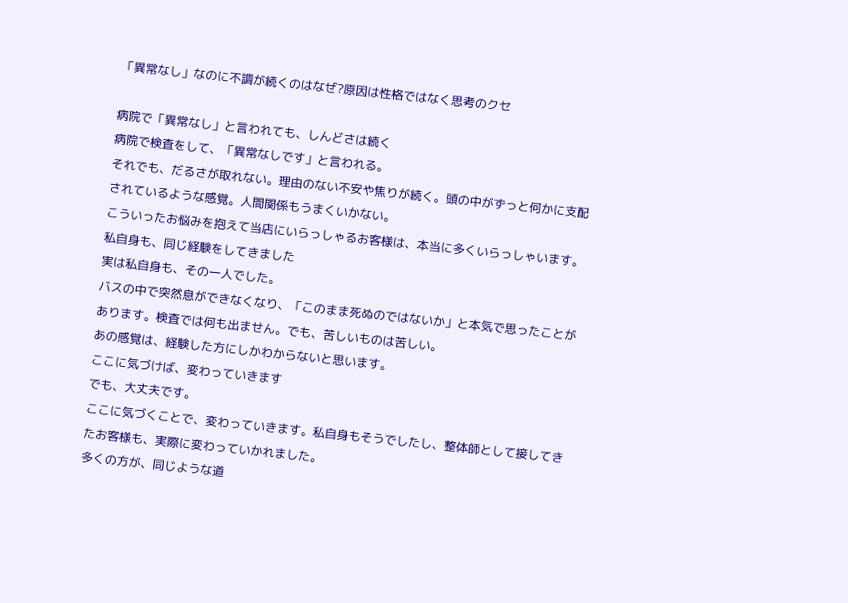「異常なし」なのに不調が続くのはなぜ?原因は性格ではなく思考のクセ

病院で「異常なし」と言われても、しんどさは続く
病院で検査をして、「異常なしです」と言われる。
それでも、だるさが取れない。理由のない不安や焦りが続く。頭の中がずっと何かに支配されているような感覚。人間関係もうまくいかない。
こういったお悩みを抱えて当店にいらっしゃるお客様は、本当に多くいらっしゃいます。
私自身も、同じ経験をしてきました
実は私自身も、その一人でした。
バスの中で突然息ができなくなり、「このまま死ぬのではないか」と本気で思ったことがあります。検査では何も出ません。でも、苦しいものは苦しい。
あの感覚は、経験した方にしかわからないと思います。
ここに気づけば、変わっていきます
でも、大丈夫です。
ここに気づくことで、変わっていきます。私自身もそうでしたし、整体師として接してきたお客様も、実際に変わっていかれました。
多くの方が、同じような道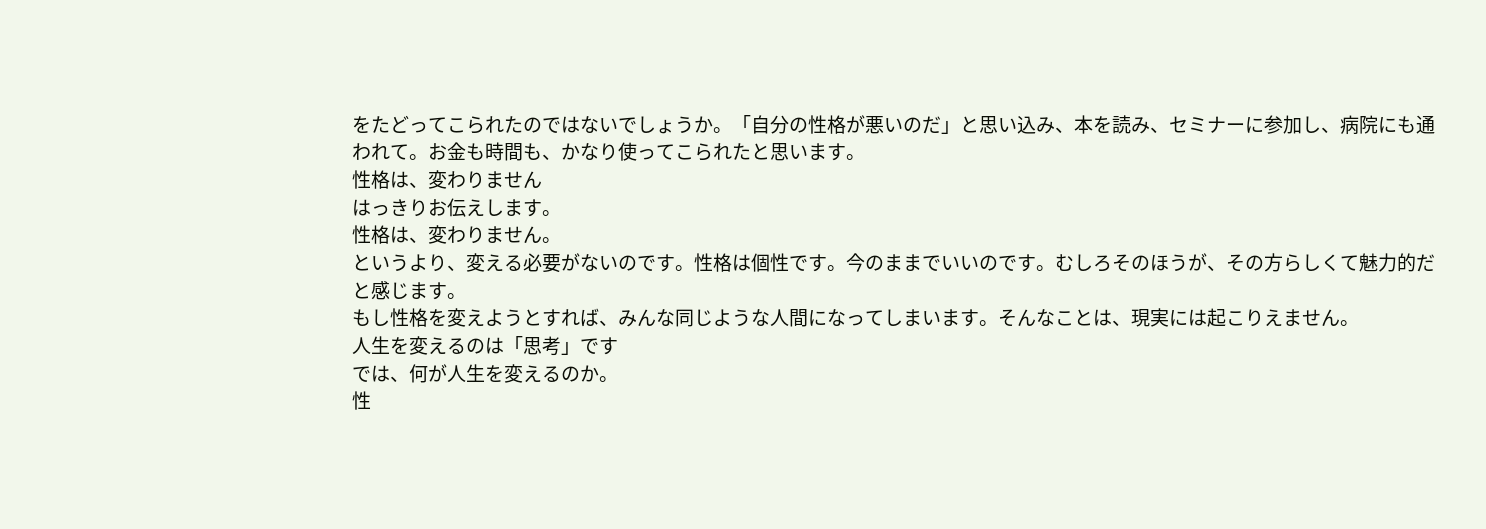をたどってこられたのではないでしょうか。「自分の性格が悪いのだ」と思い込み、本を読み、セミナーに参加し、病院にも通われて。お金も時間も、かなり使ってこられたと思います。
性格は、変わりません
はっきりお伝えします。
性格は、変わりません。
というより、変える必要がないのです。性格は個性です。今のままでいいのです。むしろそのほうが、その方らしくて魅力的だと感じます。
もし性格を変えようとすれば、みんな同じような人間になってしまいます。そんなことは、現実には起こりえません。
人生を変えるのは「思考」です
では、何が人生を変えるのか。
性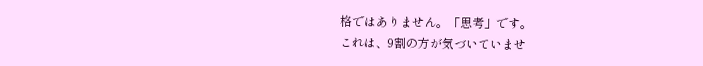格ではありません。「思考」です。
これは、9割の方が気づいていませ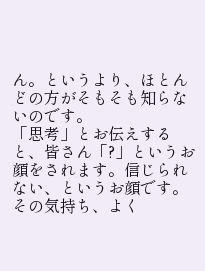ん。というより、ほとんどの方がそもそも知らないのです。
「思考」とお伝えすると、皆さん「?」というお顔をされます。信じられない、というお顔です。
その気持ち、よく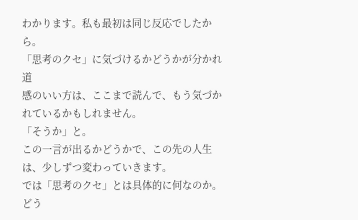わかります。私も最初は同じ反応でしたから。
「思考のクセ」に気づけるかどうかが分かれ道
感のいい方は、ここまで読んで、もう気づかれているかもしれません。
「そうか」と。
この一言が出るかどうかで、この先の人生は、少しずつ変わっていきます。
では「思考のクセ」とは具体的に何なのか。どう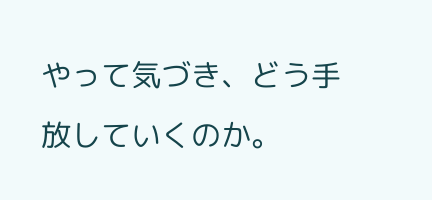やって気づき、どう手放していくのか。